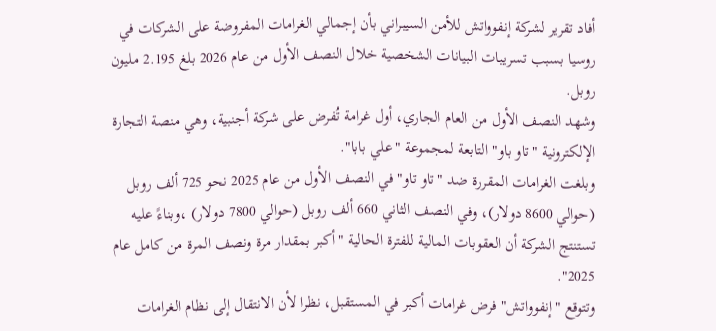أفاد تقرير لشركة إنفوواتش للأمن السيبراني بأن إجمالي الغرامات المفروضة على الشركات في روسيا بسبب تسريبات البيانات الشخصية خلال النصف الأول من عام 2026 بلغ 2.195 مليون روبل.
وشهد النصف الأول من العام الجاري، أول غرامة تُفرض على شركة أجنبية، وهي منصة التجارة الإلكترونية "تاو باو" التابعة لمجموعة "علي بابا".
وبلغت الغرامات المقررة ضد "تاو تاو" في النصف الأول من عام 2025 نحو 725 ألف روبل (حوالي 8600 دولار)، وفي النصف الثاني 660 ألف روبل (حوالي 7800 دولار) ،وبناءً عليه تستنتج الشركة أن العقوبات المالية للفترة الحالية "أكبر بمقدار مرة ونصف المرة من كامل عام 2025".
وتتوقع "إنفوواتش" فرض غرامات أكبر في المستقبل، نظرا لأن الانتقال إلى نظام الغرامات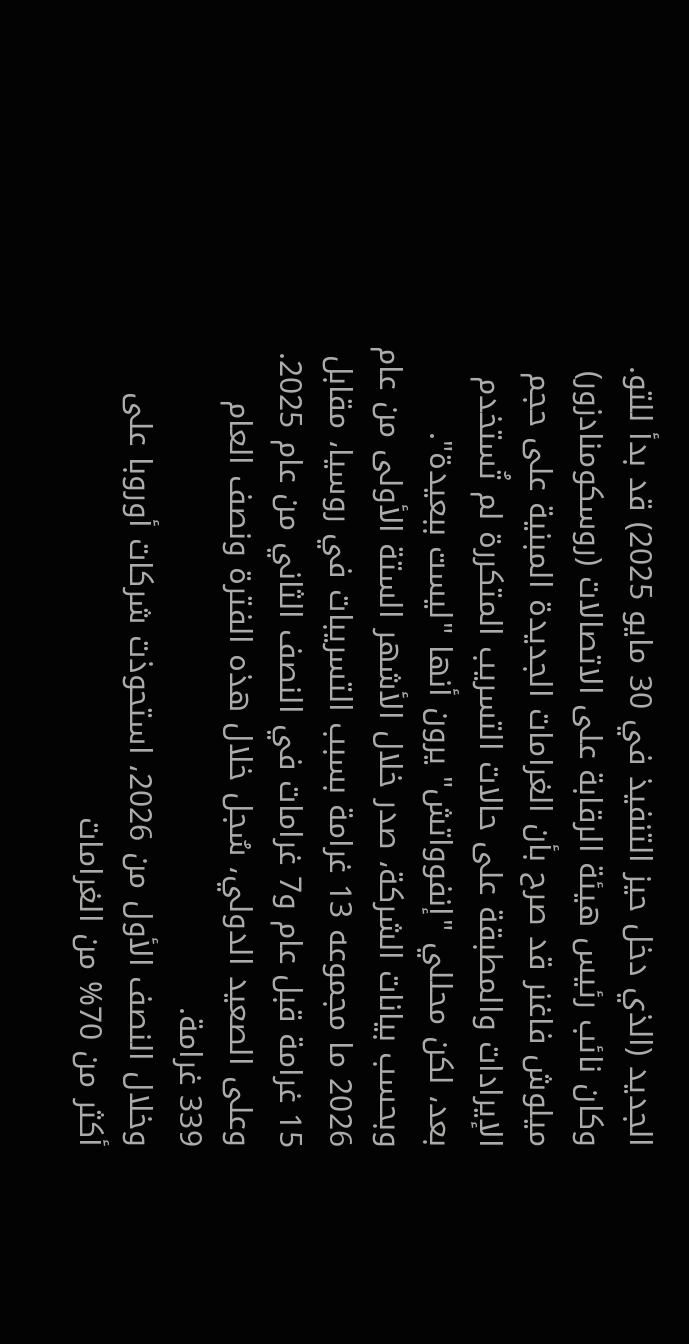الجديد (الذي دخل حيز التنفيذ في 30 مايو 2025) قد بدأ للتو.
وكان نائب رئيس هيئة الرقابة على الاتصالات (روسكومنادزور) ميلوش فاغنر قد صرح بأن الغرامات الجديدة المبنية على حجم الإيرادات والمطبقة على حالات التسريب المتكررة لم تُستخدم بعد، لكن محللي "إنفوواتش" يرون أنها "ليست ببعيدة".
وبحسب بيانات الشركة، صدر خلال الأشهر الستة الأولى من عام 2026 ما مجموعه 13 غرامة بسبب التسريبات في روسيا، مقابل 15 غرامة قبل عام و7 غرامات في النصف الثاني من عام 2025. وعلى الصعيد الدولي، سُجل خلال هذه الفترة ونصف العام 339 غرامة.
وخلال النصف الأول من 2026، استحوذت شركات أوروبا على أكثر من 70% من الغرامات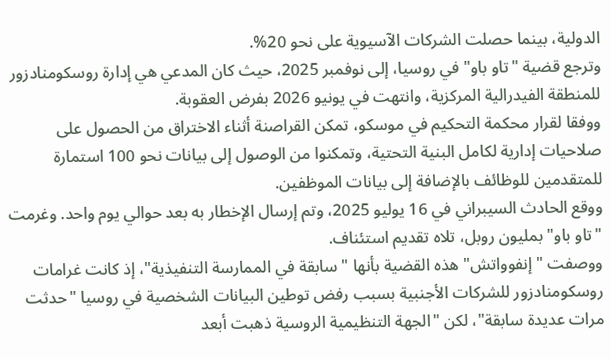الدولية، بينما حصلت الشركات الآسيوية على نحو 20%.
وترجع قضية "تاو باو" في روسيا، إلى نوفمبر 2025، حيث كان المدعي هي إدارة روسكومنادزور للمنطقة الفيدرالية المركزية، وانتهت في يونيو 2026 بفرض العقوبة.
ووفقا لقرار محكمة التحكيم في موسكو، تمكن القراصنة أثناء الاختراق من الحصول على صلاحيات إدارية لكامل البنية التحتية، وتمكنوا من الوصول إلى بيانات نحو 100 استمارة للمتقدمين للوظائف بالإضافة إلى بيانات الموظفين.
ووقع الحادث السيبراني في 16 يوليو 2025، وتم إرسال الإخطار به بعد حوالي يوم واحد. وغرمت "تاو باو" بمليون روبل، تلاه تقديم استئناف.
ووصفت "إنفوواتش" هذه القضية بأنها "سابقة في الممارسة التنفيذية"، إذ كانت غرامات روسكومنادزور للشركات الأجنبية بسبب رفض توطين البيانات الشخصية في روسيا "حدثت مرات عديدة سابقة"، لكن "الجهة التنظيمية الروسية ذهبت أبعد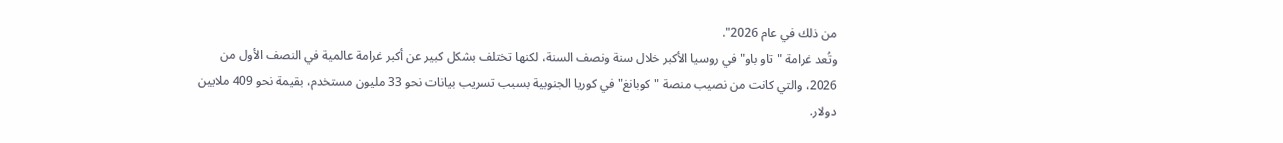من ذلك في عام 2026".
وتُعد غرامة "تاو باو" في روسيا الأكبر خلال سنة ونصف السنة، لكنها تختلف بشكل كبير عن أكبر غرامة عالمية في النصف الأول من 2026، والتي كانت من نصيب منصة "كوبانغ" في كوريا الجنوبية بسبب تسريب بيانات نحو 33 مليون مستخدم، بقيمة نحو 409 ملايين دولار.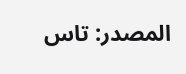المصدر: تاس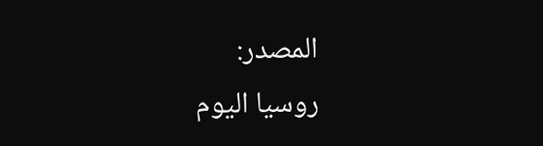المصدر:
روسيا اليوم